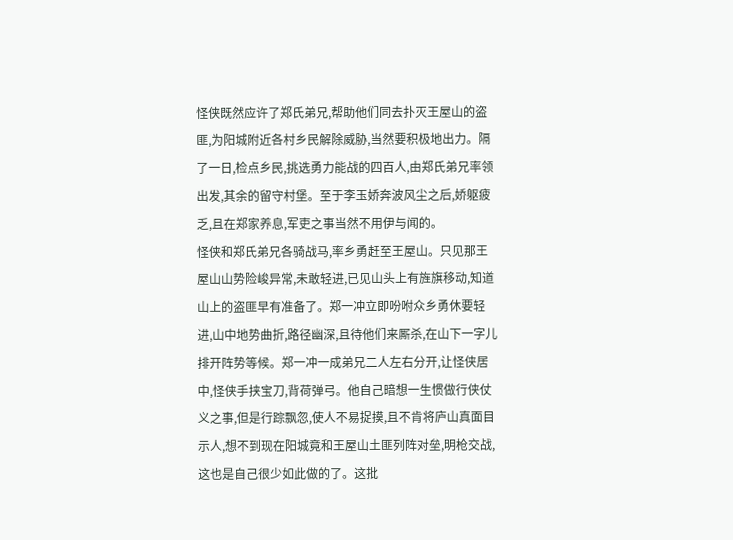怪侠既然应许了郑氏弟兄,帮助他们同去扑灭王屋山的盗匪,为阳城附近各村乡民解除威胁,当然要积极地出力。隔了一日,检点乡民,挑选勇力能战的四百人,由郑氏弟兄率领出发,其余的留守村堡。至于李玉娇奔波风尘之后,娇躯疲乏,且在郑家养息,军吏之事当然不用伊与闻的。
怪侠和郑氏弟兄各骑战马,率乡勇赶至王屋山。只见那王屋山山势险峻异常,未敢轻进,已见山头上有旌旗移动,知道山上的盗匪早有准备了。郑一冲立即吩咐众乡勇休要轻进,山中地势曲折,路径幽深,且待他们来厮杀,在山下一字儿排开阵势等候。郑一冲一成弟兄二人左右分开,让怪侠居中,怪侠手挟宝刀,背荷弹弓。他自己暗想一生惯做行侠仗义之事,但是行踪飘忽,使人不易捉摸,且不肯将庐山真面目示人,想不到现在阳城竟和王屋山土匪列阵对垒,明枪交战,这也是自己很少如此做的了。这批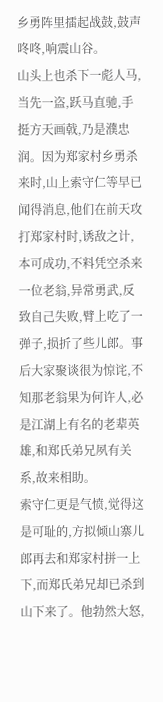乡勇阵里擂起战鼓,鼓声咚咚,响震山谷。
山头上也杀下一彪人马,当先一盗,跃马直驰,手挺方天画戟,乃是濮忠润。因为郑家村乡勇杀来时,山上索守仁等早已闻得消息,他们在前天攻打郑家村时,诱敌之计,本可成功,不料凭空杀来一位老翁,异常勇武,反致自己失败,臂上吃了一弹子,损折了些儿郎。事后大家聚谈很为惊诧,不知那老翁果为何许人,必是江湖上有名的老辈英雄,和郑氏弟兄夙有关系,故来相助。
索守仁更是气愤,觉得这是可耻的,方拟倾山寨儿郎再去和郑家村拼一上下,而郑氏弟兄却已杀到山下来了。他勃然大怒,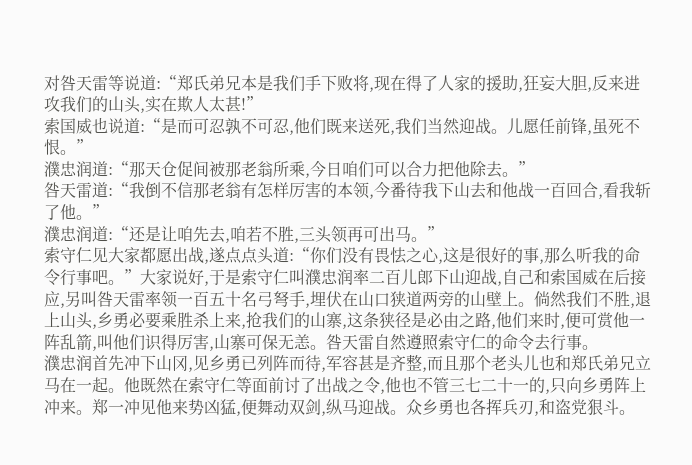对咎天雷等说道:“郑氏弟兄本是我们手下败将,现在得了人家的援助,狂妄大胆,反来进攻我们的山头,实在欺人太甚!”
索国威也说道:“是而可忍孰不可忍,他们既来送死,我们当然迎战。儿愿任前锋,虽死不恨。”
濮忠润道:“那天仓促间被那老翁所乘,今日咱们可以合力把他除去。”
咎天雷道:“我倒不信那老翁有怎样厉害的本领,今番待我下山去和他战一百回合,看我斩了他。”
濮忠润道:“还是让咱先去,咱若不胜,三头领再可出马。”
索守仁见大家都愿出战,遂点点头道:“你们没有畏怯之心,这是很好的事,那么听我的命令行事吧。”大家说好,于是索守仁叫濮忠润率二百儿郎下山迎战,自己和索国威在后接应,另叫咎天雷率领一百五十名弓弩手,埋伏在山口狭道两旁的山壁上。倘然我们不胜,退上山头,乡勇必要乘胜杀上来,抢我们的山寨,这条狭径是必由之路,他们来时,便可赏他一阵乱箭,叫他们识得厉害,山寨可保无恙。咎天雷自然遵照索守仁的命令去行事。
濮忠润首先冲下山冈,见乡勇已列阵而待,军容甚是齐整,而且那个老头儿也和郑氏弟兄立马在一起。他既然在索守仁等面前讨了出战之令,他也不管三七二十一的,只向乡勇阵上冲来。郑一冲见他来势凶猛,便舞动双剑,纵马迎战。众乡勇也各挥兵刃,和盗党狠斗。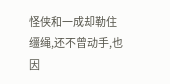怪侠和一成却勒住缰绳,还不曾动手,也因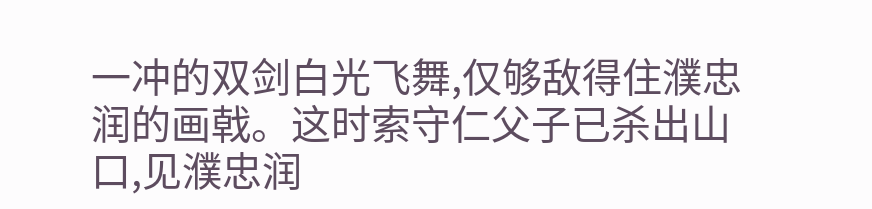一冲的双剑白光飞舞,仅够敌得住濮忠润的画戟。这时索守仁父子已杀出山口,见濮忠润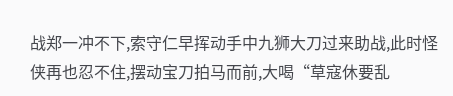战郑一冲不下,索守仁早挥动手中九狮大刀过来助战,此时怪侠再也忍不住,摆动宝刀拍马而前,大喝“草寇休要乱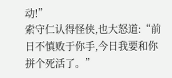动!”
索守仁认得怪侠,也大怒道:“前日不慎败于你手,今日我要和你拼个死活了。”